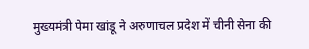मुख्यमंत्री पेमा खांडू ने अरुणाचल प्रदेश में चीनी सेना की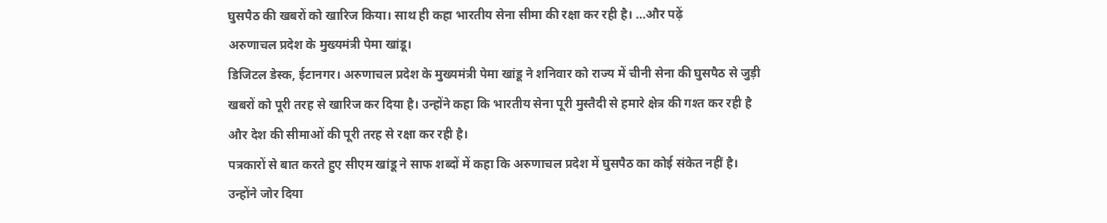घुसपैठ की खबरों को खारिज किया। साथ ही कहा भारतीय सेना सीमा की रक्षा कर रही है। …और पढ़ें
अरुणाचल प्रदेश के मुख्यमंत्री पेमा खांडू।
डिजिटल डेस्क, ईटानगर। अरुणाचल प्रदेश के मुख्यमंत्री पेमा खांडू ने शनिवार को राज्य में चीनी सेना की घुसपैठ से जुड़ी खबरों को पूरी तरह से खारिज कर दिया है। उन्होंने कहा कि भारतीय सेना पूरी मुस्तैदी से हमारे क्षेत्र की गश्त कर रही है और देश की सीमाओं की पूरी तरह से रक्षा कर रही है।
पत्रकारों से बात करते हुए सीएम खांडू ने साफ शब्दों में कहा कि अरुणाचल प्रदेश में घुसपैठ का कोई संकेत नहीं है। उन्होंने जोर दिया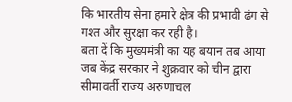कि भारतीय सेना हमारे क्षेत्र की प्रभावी ढंग से गश्त और सुरक्षा कर रही है।
बता दें कि मुख्यमंत्री का यह बयान तब आया जब केंद्र सरकार ने शुक्रवार को चीन द्वारा सीमावर्ती राज्य अरुणाचल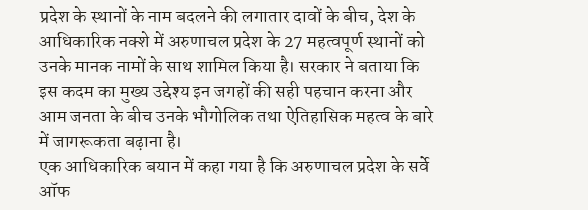प्रदेश के स्थानों के नाम बदलने की लगातार दावों के बीच, देश के आधिकारिक नक्शे में अरुणाचल प्रदेश के 27 महत्वपूर्ण स्थानों को उनके मानक नामों के साथ शामिल किया है। सरकार ने बताया कि इस कदम का मुख्य उद्देश्य इन जगहों की सही पहचान करना और आम जनता के बीच उनके भौगोलिक तथा ऐतिहासिक महत्व के बारे में जागरूकता बढ़ाना है।
एक आधिकारिक बयान में कहा गया है कि अरुणाचल प्रदेश के सर्वे ऑफ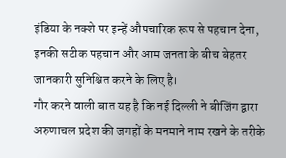इंडिया के नक्शे पर इन्हें औपचारिक रूप से पहचान देना, इनकी सटीक पहचान और आम जनता के बीच बेहतर जानकारी सुनिश्चित करने के लिए है।
गौर करने वाली बात यह है कि नई दिल्ली ने बीजिंग द्वारा अरुणाचल प्रदेश की जगहों के मनमाने नाम रखने के तरीके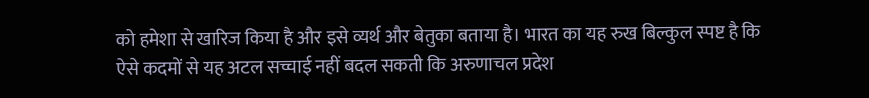को हमेशा से खारिज किया है और इसे व्यर्थ और बेतुका बताया है। भारत का यह रुख बिल्कुल स्पष्ट है कि ऐसे कदमों से यह अटल सच्चाई नहीं बदल सकती कि अरुणाचल प्रदेश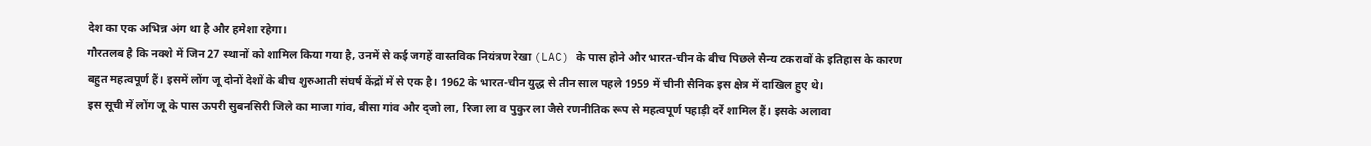देश का एक अभिन्न अंग था है और हमेशा रहेगा।
गौरतलब है कि नक्शे में जिन 27 स्थानों को शामिल किया गया है, उनमें से कई जगहें वास्तविक नियंत्रण रेखा (LAC) के पास होने और भारत-चीन के बीच पिछले सैन्य टकरावों के इतिहास के कारण बहुत महत्वपूर्ण हैं। इसमें लोंग जू दोनों देशों के बीच शुरुआती संघर्ष केंद्रों में से एक है। 1962 के भारत-चीन युद्ध से तीन साल पहले 1959 में चीनी सैनिक इस क्षेत्र में दाखिल हुए थे।
इस सूची में लोंग जू के पास ऊपरी सुबनसिरी जिले का माजा गांव, बीसा गांव और द्जो ला, रिजा ला व पुकुर ला जैसे रणनीतिक रूप से महत्वपूर्ण पहाड़ी दर्रे शामिल हैं। इसके अलावा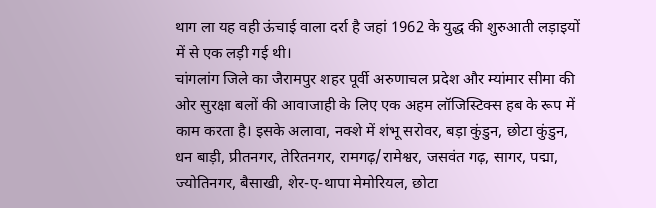थाग ला यह वही ऊंचाई वाला दर्रा है जहां 1962 के युद्ध की शुरुआती लड़ाइयों में से एक लड़ी गई थी।
चांगलांग जिले का जैरामपुर शहर पूर्वी अरुणाचल प्रदेश और म्यांमार सीमा की ओर सुरक्षा बलों की आवाजाही के लिए एक अहम लॉजिस्टिक्स हब के रूप में काम करता है। इसके अलावा, नक्शे में शंभू सरोवर, बड़ा कुंडुन, छोटा कुंडुन, धन बाड़ी, प्रीतनगर, तेरितनगर, रामगढ़/रामेश्वर, जसवंत गढ़, सागर, पद्मा, ज्योतिनगर, बैसाखी, शेर-ए-थापा मेमोरियल, छोटा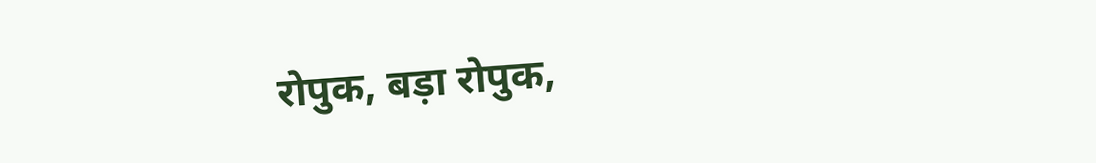रोपुक, बड़ा रोपुक,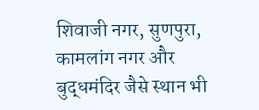शिवाजी नगर, सुणपुरा, कामलांग नगर और बुद्धमंदिर जैसे स्थान भी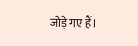जोड़े गए हैं।